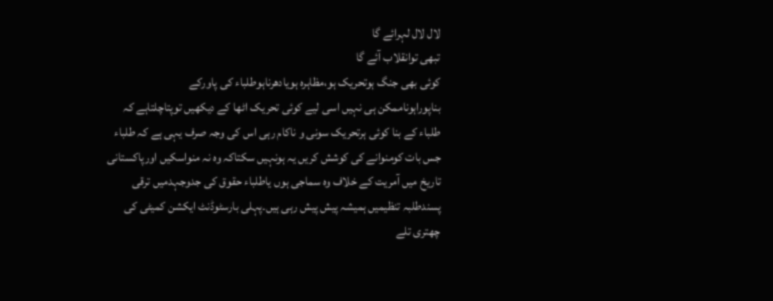لال لال لہرائے گا
تبھی توانقلاب آئے گا
کوئی بھی جنگ ہوتحریک ہو،مظاہرہ ہویادھرناہوطلباء کی پاورکے
بناپوراہوناممکن ہی نہیں اسی لیے کوئی تحریک اٹھا کے دیکھیں توپتاچلتاہے کہ
طلباء کے بنا کوئی ہرتحریک سونی و ناکام رہی اس کی وجہ صرف یہی ہے کہ طلباء
جس بات کومنوانے کی کوشش کریں یہ ہونہیں سکتاکہ وہ نہ منواسکیں اورپاکستانی
تاریخ میں آمریت کے خلاف وہ سماجی ہوں یاطلباء حقوق کی جدوجہدمیں ترقی
پسندطلبہ تنظیمیں ہمیشہ پیش پیش رہی ہیں۔پہلی بارسٹوڈنٹ ایکشن کمیٹی کی
چھتری تلے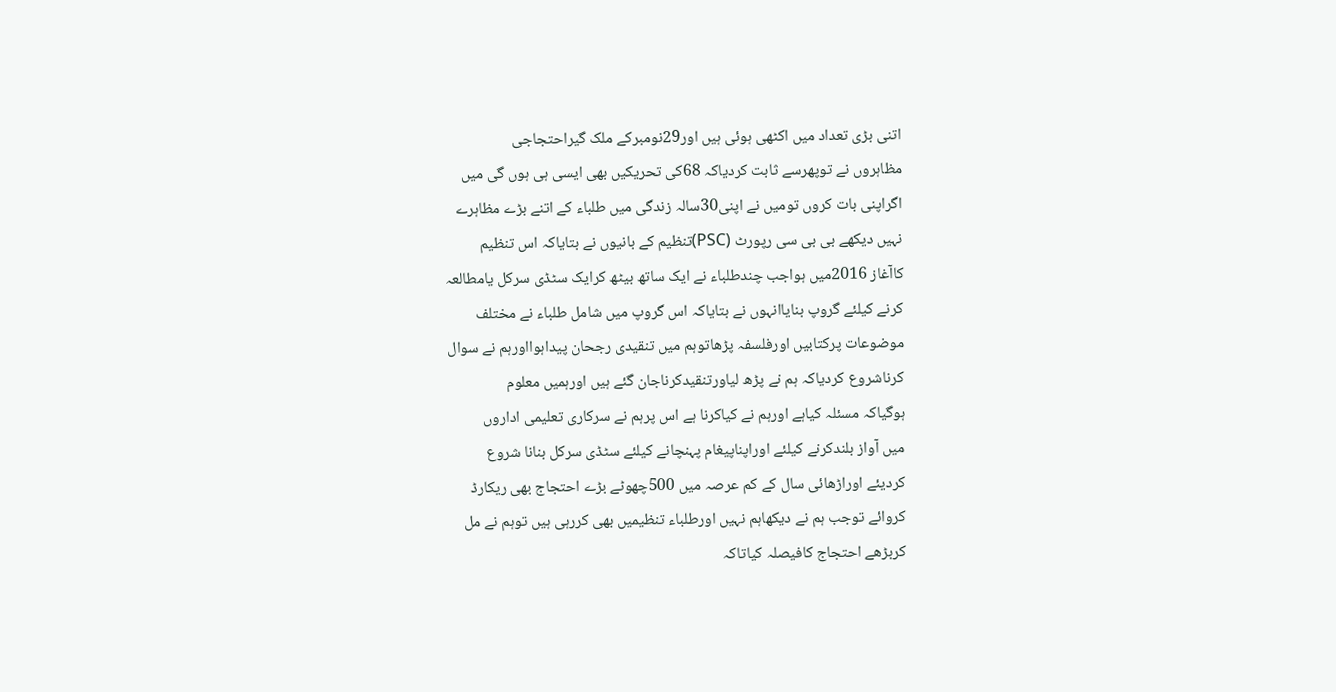اتنی بڑی تعداد میں اکٹھی ہوئی ہیں اور29نومبرکے ملک گیراحتجاجی
مظاہروں نے توپھرسے ثابت کردیاکہ 68کی تحریکیں بھی ایسی ہی ہوں گی میں
اگراپنی بات کروں تومیں نے اپنی30سالہ زندگی میں طلباء کے اتنے بڑے مظاہرے
نہیں دیکھے بی بی سی رپورٹ (PSC)تنظیم کے بانیوں نے بتایاکہ اس تنظیم
کاآغاز 2016میں ہواجب چندطلباء نے ایک ساتھ بیٹھ کرایک سٹڈی سرکل یامطالعہ
کرنے کیلئے گروپ بنایاانہوں نے بتایاکہ اس گروپ میں شامل طلباء نے مختلف
موضوعات پرکتابیں اورفلسفہ پڑھاتوہم میں تنقیدی رجحان پیداہوااورہم نے سوال
کرناشروع کردیاکہ ہم نے پڑھ لیاورتنقیدکرناجان گئے ہیں اورہمیں معلوم
ہوگیاکہ مسئلہ کیاہے اورہم نے کیاکرنا ہے اس پرہم نے سرکاری تعلیمی اداروں
میں آواز بلندکرنے کیلئے اوراپناپیغام پہنچانے کیلئے سٹڈی سرکل بنانا شروع
کردیئے اوراڑھائی سال کے کم عرصہ میں 500چھوٹے بڑے احتجاج بھی ریکارڈ
کروائے توجب ہم نے دیکھاہم نہیں اورطلباء تنظیمیں بھی کررہی ہیں توہم نے مل
کربڑھے احتجاج کافیصلہ کیاتاکہ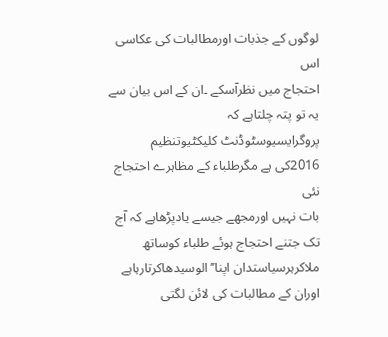لوگوں کے جذبات اورمطالبات کی عکاسی اس
احتجاج میں نظرآسکے ۔ان کے اس بیان سے یہ تو پتہ چلتاہے کہ
پروگرایسیوسٹوڈنٹ کلیکٹیوتنظیم 2016کی ہے مگرطلباء کے مظاہرے احتجاج نئی
بات نہیں اورمجھے جیسے یادپڑھاہے کہ آج تک جتنے احتجاج ہوئے طلباء کوساتھ
ملاکرہرسیاستدان اپنا’’الوسیدھاکرتارہاہے اوران کے مطالبات کی لائن لگتی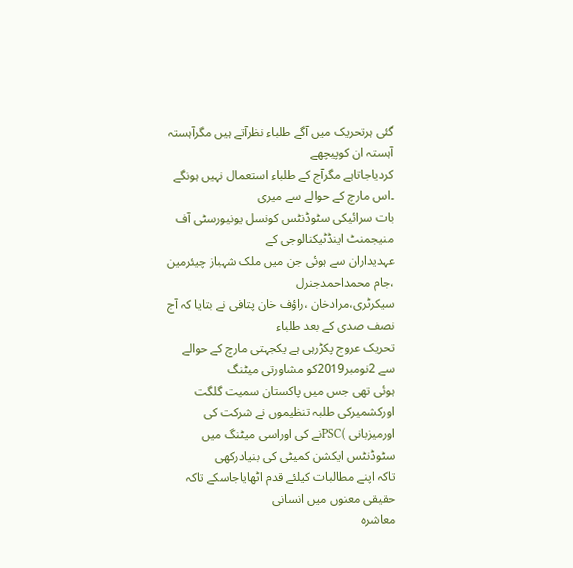گئی ہرتحریک میں آگے طلباء نظرآتے ہیں مگرآہستہ آہستہ ان کوپیچھے
کردیاجاتاہے مگرآج کے طلباء استعمال نہیں ہونگے ۔اس مارچ کے حوالے سے میری
بات سرائیکی سٹوڈنٹس کونسل یونیورسٹی آف منیجمنٹ اینڈٹیکنالوجی کے
عہدیداران سے ہوئی جن میں ملک شہباز چیئرمین ،جام محمداحمدجنرل
سیکرٹری،مرادخان ،راؤف خان پتافی نے بتایا کہ آج نصف صدی کے بعد طلباء
تحریک عروج پکڑرہی ہے یکجہتی مارچ کے حوالے سے 2نومبر2019کو مشاورتی میٹنگ
ہوئی تھی جس میں پاکستان سمیت گلگت اورکشمیرکی طلبہ تنظیموں نے شرکت کی
اورمیزبانی )PSCنے کی اوراسی میٹنگ میں سٹوڈنٹس ایکشن کمیٹی کی بنیادرکھی
تاکہ اپنے مطالبات کیلئے قدم اٹھایاجاسکے تاکہ حقیقی معنوں میں انسانی
معاشرہ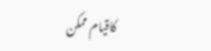کاقیام ممکن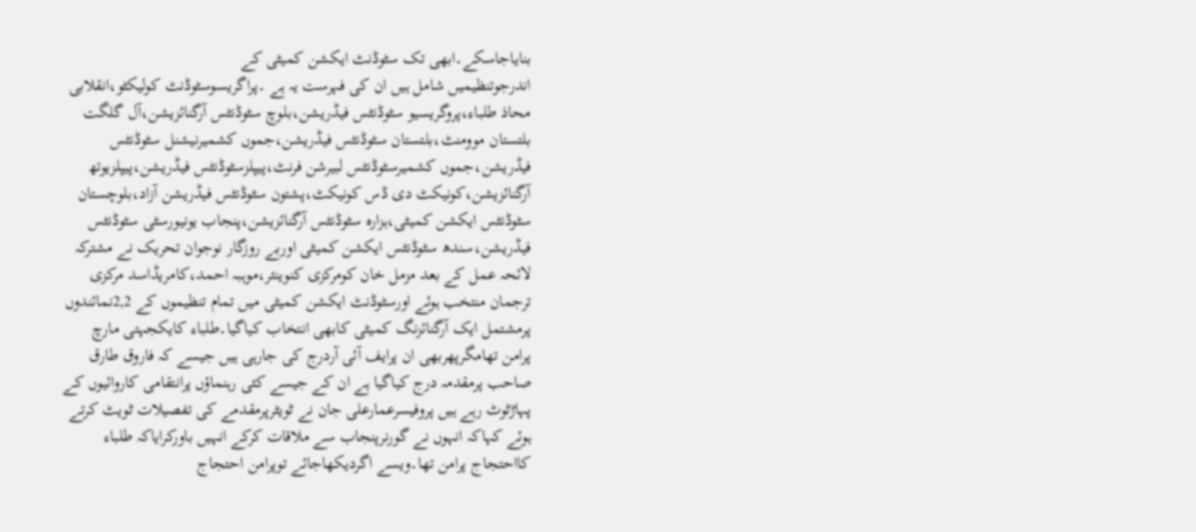بنایاجاسکے۔ابھی تک سٹوڈنٹ ایکشن کمیٹی کے
اندرجوتنظیمیں شامل ہیں ان کی فہرست یہ ہے ۔پراگریسوسٹوڈنٹ کولیکٹو،انقلابی
محاذ طلباء،پروگریسیو سٹوڈنٹس فیڈریشن،بلوچ سٹوڈنٹس آرگنائزیشن،آل گلگت
بلتستان موومنٹ،بلتستان سٹوڈنٹس فیڈریشن،جموں کشمیرنیشنل سٹوڈنٹس
فیڈریشن،جموں کشمیرسٹوڈنٹس لبیرشن فرنٹ،پیپلزسٹوڈنٹس فیڈریشن،پیپلزیوتھ
آرگنائزیشن،کونیکٹ دی ڈس کونیکٹ،پشتون سٹوڈنٹس فیڈریشن آزاد،بلوچستان
سٹوڈنٹس ایکشن کمیٹی،ہزارہ سٹوڈنٹس آرگنائزیشن،پنجاب یونیورسٹی سٹوڈنٹس
فیڈریشن،سندھ سٹوڈنٹس ایکشن کمیٹی اوربے روزگار نوجوان تحریک نے مشترکہ
لائحہ عمل کے بعد مزمل خان کومرکزی کنوینئر،موہبہ احمد،کامریڈاسد مرکزی
ترجمان منتخب ہوئے اورسٹوڈنٹ ایکشن کمیٹی میں تمام تنظیموں کے 2,2نمائندوں
پرمشتمل ایک آرگنائزنگ کمیٹی کابھی انتخاب کیاگیا۔طلباء کایکجہتی مارچ
پرامن تھامگرپھربھی ان پرایف آئی آردرج کی جارہی ہیں جیسے کہ فاروق طارق
صاحب پرمقدمہ درج کیاگیا ہے ان کے جیسے کئی رہنماؤں پرانتقامی کاروائیوں کے
پہاڑٹوٹ رہے ہیں پروفیسرعمارعلی جان نے ٹویٹرپرمقدمے کی تفصیلات ٹویٹ کرتے
ہوئے کہاکہ انہوں نے گورنرپنجاب سے ملاقات کرکے انہیں باورکرایاکہ طلباء
کااحتجاج پرامن تھا۔ویسے اگردیکھاجائے توپرامن احتجاج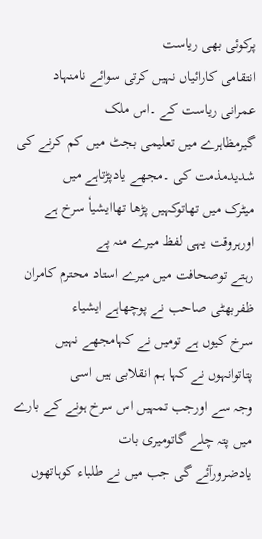پرکوئی بھی ریاست
انتقامی کارائیاں نہیں کرتی سوائے نامنہاد عمرانی ریاست کے ۔اس ملک
گیرمظاہرے میں تعلیمی بجٹ میں کم کرنے کی شدیدمذمت کی ۔مجھے یادپڑتاہے میں
میٹرک میں تھاتوکہیں پڑھا تھاایشیاٗ سرخ ہے اورہروقت یہی لفظ میرے منہ پے
رہتے توصحافت میں میرے استاد محترم کامران ظفربھٹی صاحب نے پوچھاہے ایشیاء
سرخ کیوں ہے تومیں نے کہامجھے نہیں پتاتوانہوں نے کہا ہم انقلابی ہیں اسی
وجہ سے اورجب تمہیں اس سرخ ہونے کے بارے میں پتہ چلے گاتومیری بات
یادضرورآئے گی جب میں نے طلباء کوہاتھوں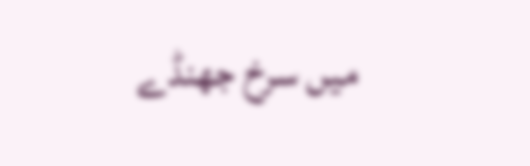میں سرخ جھنڈے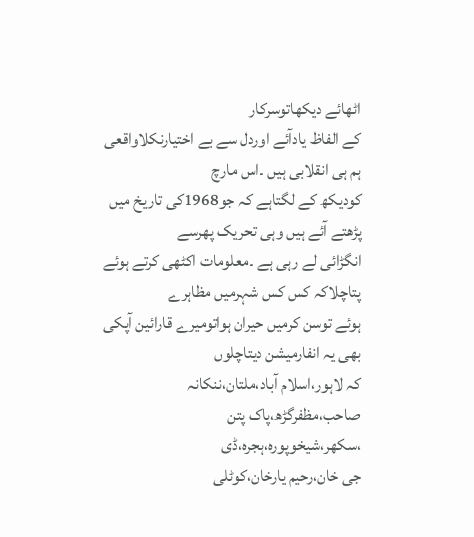اٹھائے دیکھاتوسرکار
کے الفاظ یادآئے اوردل سے بے اختیارنکلاواقعی ہم ہی انقلابی ہیں ۔اس مارچ
کودیکھ کے لگتاہے کہ جو1968کی تاریخ میں پڑھتے آئے ہیں وہی تحریک پھرسے
انگڑائی لے رہی ہے ۔معلومات اکٹھی کرتے ہوئے پتاچلاکہ کس کس شہرمیں مظاہرے
ہوئے توسن کرمیں حیران ہواتومیرے قارائین آپکی بھی یہ انفارمیشن دیتاچلوں
کہ لاہور،اسلام آباد،ملتان،ننکانہ صاحب،مظفرگڑھ،پاک پتن ،سکھر،شیخوپورہ،ہجرہ،ڈی
جی خان،رحیم یارخان،کوٹلی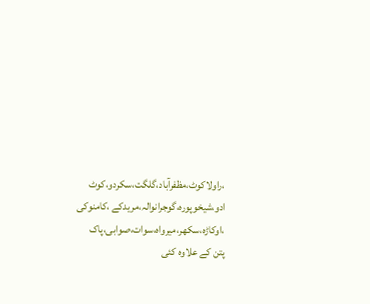،راولاکوٹ،مظفرآباد،گلگت،سکردو،کوٹ
ادو،شیخوپورہ،گوجرانوالہ،مریدکے ،کامنوکی ،اوکاڑہ،سکھر،میرواہ،سوات،صوابی،پاک
پتن کے علاوہ کئی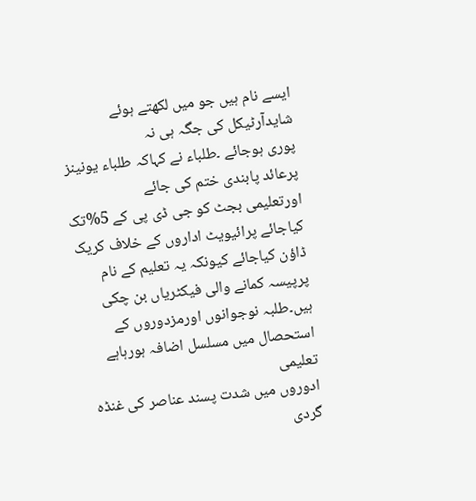ایسے نام ہیں جو میں لکھتے ہوئے شایدآرٹیکل کی جگہ ہی نہ
پوری ہوجائے ۔طلباء نے کہاکہ طلباء یونینز پرعائد پابندی ختم کی جائے
اورتعلیمی بجٹ کو جی ڈی پی کے 5%تک کیاجائے پرائیویٹ اداروں کے خلاف کریک
ڈاؤن کیاجائے کیونکہ یہ تعلیم کے نام پرپیسہ کمانے والی فیکٹریاں بن چکی
ہیں۔طلبہ نوجوانوں اورمزدوروں کے استحصال میں مسلسل اضافہ ہورہاہے تعلیمی
ادوروں میں شدت پسند عناصر کی غنڈہ گردی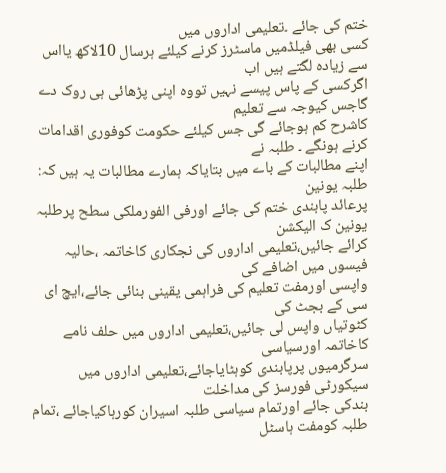ختم کی جائے ۔تعلیمی اداروں میں
کسی بھی فیلڈمیں ماسٹرز کرنے کیلئے ہرسال 10لاکھ یااس سے زیادہ لگتے ہیں اب
اگرکسی کے پاس پیسے نہیں تووہ اپنی پڑھائی ہی روک دے گاجس کیوجہ سے تعلیم
کاشرح کم ہوجائے گی جس کیلئے حکومت کوفوری اقدامات کرنے ہونگے ۔ طلبہ نے
اپنے مطالبات کے باے میں بتایاکہ ہمارے مطالبات یہ ہیں کہ: طلبہ یونین
پرعائد پابندی ختم کی جائے اورفی الفورملکی سطح پرطلبہ یونین ک الیکشن
کرائے جائیں،تعلیمی اداروں کی نجکاری کاخاتمہ ،حالیہ فیسوں میں اضافے کی
واپسی اورمفت تعلیم کی فراہمی یقینی بنائی جائے،ایچ ای سی کے بجٹ کی
کٹوتیاں واپس لی جائیں،تعلیمی اداروں میں حلف نامے کاخاتمہ اورسیاسی
سرگرمیوں پرپابندی کوہٹایاجائے،تعلیمی اداروں میں سیکورٹی فورسز کی مداخلت
بندکی جائے اورتمام سیاسی طلبہ اسیران کورہاکیاجائے ،تمام طلبہ کومفت ہاسٹل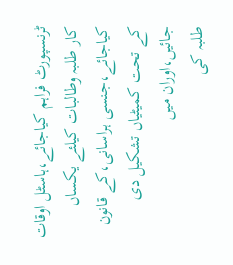ٹرنسپورٹ فراہم کیاجائے،ہاسٹل اوقات کار طلبہ وطالبات کیلئے یکساں
کیاجائے،جنسی ہراسانی،کے قانون کے تحت کمیٹیاں تشکیل دی جائیں،اوران میں
طلبہ کی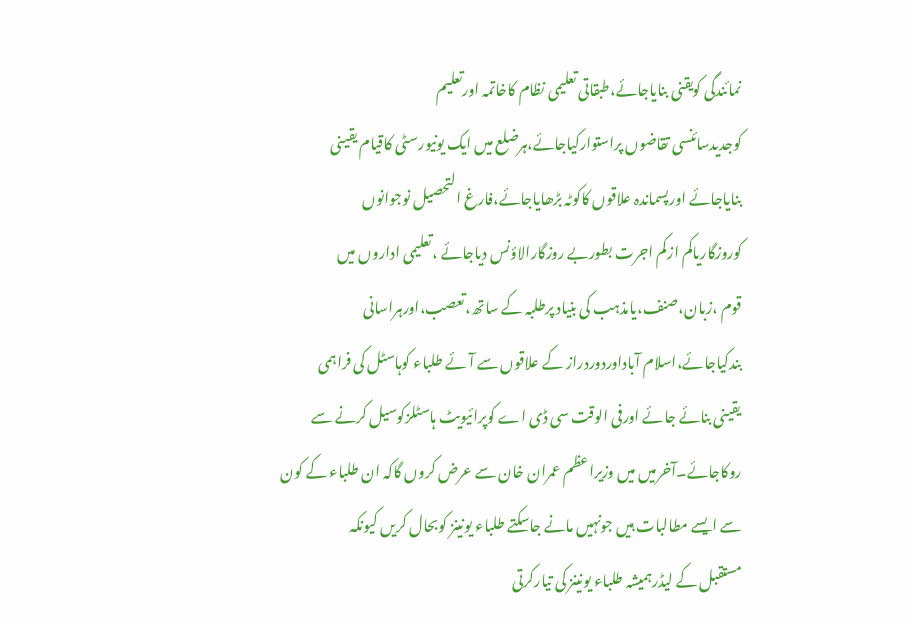نمائندگی کویقنی بنایاجائے،طبقاتی تعلیمی نظام کاخاتمہ اورتعلیم
کوجدیدسائنسی تقاضوں پراستوارکیاجائے،ہرضلع میں ایک یونیورسٹی کاقیام یقینی
بنایاجائے اورپسماندہ علاقوں کاکوٹہ بڑھایاجائے،فارغ التحصیل نوجوانوں
کوروزگاریاکم ازکم اجرت بطوربے روزگارالاؤنس دیاجائے ،تعلیمی اداروں میں
قوم ،زبان،صنف،یامذہب کی بنیاد پرطلبہ کے ساتھ،تعصب،اورہراسانی
بندکیاجائے،اسلام آباداوردوردراز کے علاقوں سے آئے طلباء کوہاسٹل کی فراہمی
یقینی بنائے جائے اورفی الوقت سی ڈی اے کوپرائیویٹ ہاسٹلزکوسیل کرنے سے
روکاجائے۔آخرمیں میں وزیراعظم عمران خان سے عرض کروں گاکہ ان طلباء کے کون
سے ایسے مطالبات ہیں جونہیں مانے جاسکتے طلباء یونینز کوبحال کریں کیونکہ
مستقبل کے لیڈرہمیشہ طلباء یونینز کی تیارکرتی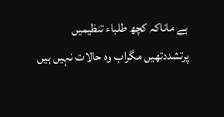ہے ماناکہ کچھ طلباء تنظیمیں
پرتشددتھیں مگراب وہ حالات نہیں ہیں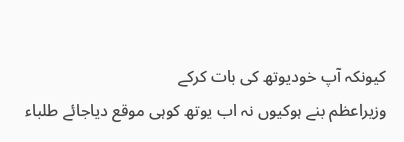کیونکہ آپ خودیوتھ کی بات کرکے
وزیراعظم بنے ہوکیوں نہ اب یوتھ کوہی موقع دیاجائے طلباء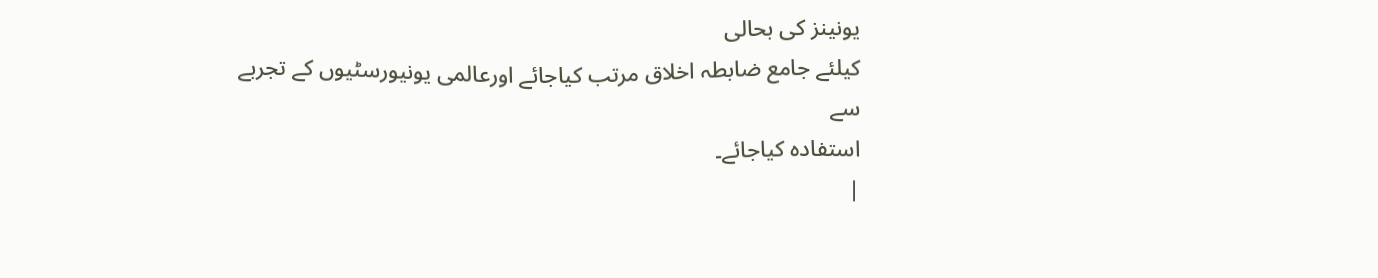یونینز کی بحالی
کیلئے جامع ضابطہ اخلاق مرتب کیاجائے اورعالمی یونیورسٹیوں کے تجربے سے
استفادہ کیاجائے۔
|